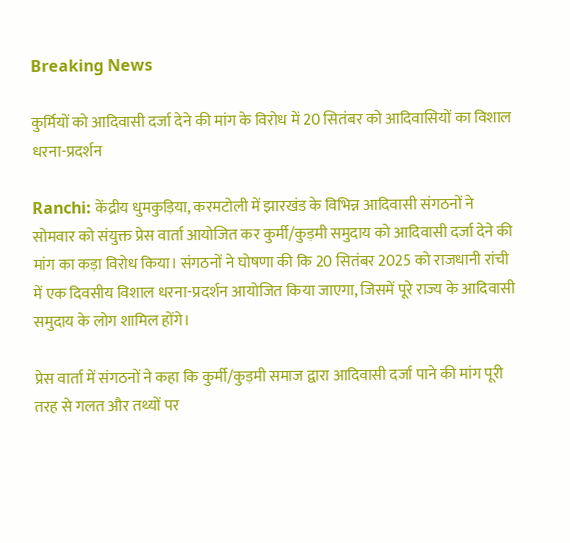Breaking News

कुर्मियों को आदिवासी दर्जा देने की मांग के विरोध में 20 सितंबर को आदिवासियों का विशाल धरना-प्रदर्शन

Ranchi: केंद्रीय धुमकुड़िया, करमटोली में झारखंड के विभिन्न आदिवासी संगठनों ने सोमवार को संयुक्त प्रेस वार्ता आयोजित कर कुर्मी/कुड़मी समुदाय को आदिवासी दर्जा देने की मांग का कड़ा विरोध किया। संगठनों ने घोषणा की कि 20 सितंबर 2025 को राजधानी रांची में एक दिवसीय विशाल धरना-प्रदर्शन आयोजित किया जाएगा, जिसमें पूरे राज्य के आदिवासी समुदाय के लोग शामिल होंगे।

प्रेस वार्ता में संगठनों ने कहा कि कुर्मी/कुड़मी समाज द्वारा आदिवासी दर्जा पाने की मांग पूरी तरह से गलत और तथ्यों पर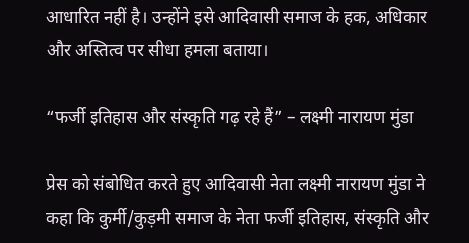आधारित नहीं है। उन्होंने इसे आदिवासी समाज के हक, अधिकार और अस्तित्व पर सीधा हमला बताया।

“फर्जी इतिहास और संस्कृति गढ़ रहे हैं” – लक्ष्मी नारायण मुंडा

प्रेस को संबोधित करते हुए आदिवासी नेता लक्ष्मी नारायण मुंडा ने कहा कि कुर्मी/कुड़मी समाज के नेता फर्जी इतिहास, संस्कृति और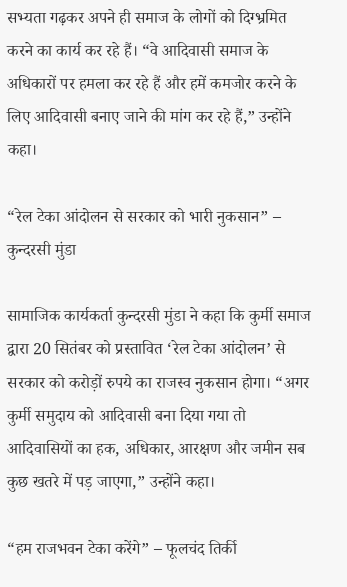सभ्यता गढ़कर अपने ही समाज के लोगों को दिग्भ्रमित करने का कार्य कर रहे हैं। “वे आदिवासी समाज के अधिकारों पर हमला कर रहे हैं और हमें कमजोर करने के लिए आदिवासी बनाए जाने की मांग कर रहे हैं,” उन्होंने कहा।

“रेल टेका आंदोलन से सरकार को भारी नुकसान” – कुन्दरसी मुंडा

सामाजिक कार्यकर्ता कुन्दरसी मुंडा ने कहा कि कुर्मी समाज द्वारा 20 सितंबर को प्रस्तावित ‘रेल टेका आंदोलन’ से सरकार को करोड़ों रुपये का राजस्व नुकसान होगा। “अगर कुर्मी समुदाय को आदिवासी बना दिया गया तो आदिवासियों का हक, अधिकार, आरक्षण और जमीन सब कुछ खतरे में पड़ जाएगा,” उन्होंने कहा।

“हम राजभवन टेका करेंगे” – फूलचंद तिर्की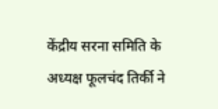केंद्रीय सरना समिति के अध्यक्ष फूलचंद तिर्की ने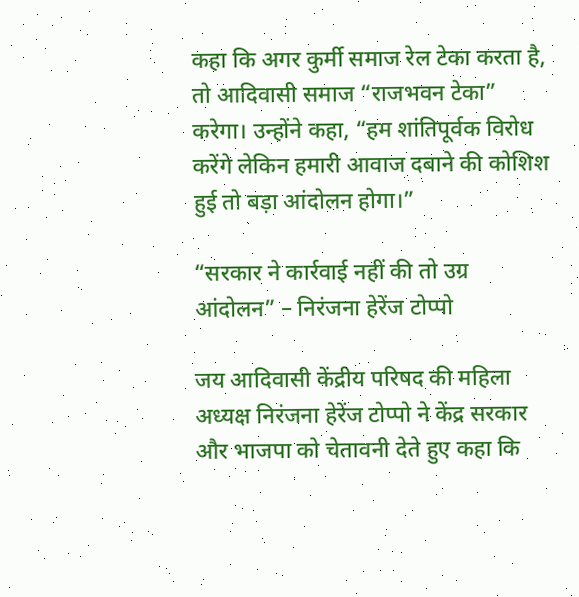कहा कि अगर कुर्मी समाज रेल टेका करता है, तो आदिवासी समाज “राजभवन टेका” करेगा। उन्होंने कहा, “हम शांतिपूर्वक विरोध करेंगे लेकिन हमारी आवाज दबाने की कोशिश हुई तो बड़ा आंदोलन होगा।”

“सरकार ने कार्रवाई नहीं की तो उग्र आंदोलन” – निरंजना हेरेंज टोप्पो

जय आदिवासी केंद्रीय परिषद की महिला अध्यक्ष निरंजना हेरेंज टोप्पो ने केंद्र सरकार और भाजपा को चेतावनी देते हुए कहा कि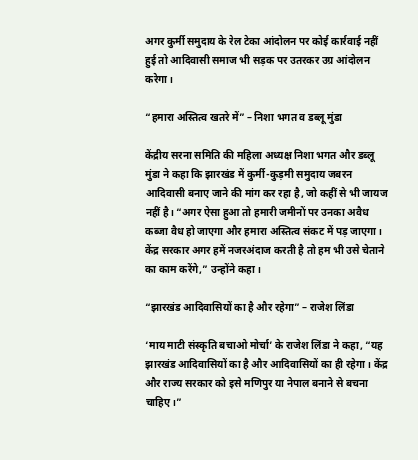अगर कुर्मी समुदाय के रेल टेका आंदोलन पर कोई कार्रवाई नहीं हुई तो आदिवासी समाज भी सड़क पर उतरकर उग्र आंदोलन करेगा।

“हमारा अस्तित्व खतरे में” – निशा भगत व डब्लू मुंडा

केंद्रीय सरना समिति की महिला अध्यक्ष निशा भगत और डब्लू मुंडा ने कहा कि झारखंड में कुर्मी-कुड़मी समुदाय जबरन आदिवासी बनाए जाने की मांग कर रहा है, जो कहीं से भी जायज नहीं है। “अगर ऐसा हुआ तो हमारी जमीनों पर उनका अवैध कब्जा वैध हो जाएगा और हमारा अस्तित्व संकट में पड़ जाएगा। केंद्र सरकार अगर हमें नजरअंदाज करती है तो हम भी उसे चेताने का काम करेंगे,” उन्होंने कहा।

“झारखंड आदिवासियों का है और रहेगा” – राजेश लिंडा

‘माय माटी संस्कृति बचाओ मोर्चा’ के राजेश लिंडा ने कहा, “यह झारखंड आदिवासियों का है और आदिवासियों का ही रहेगा। केंद्र और राज्य सरकार को इसे मणिपुर या नेपाल बनाने से बचना चाहिए।”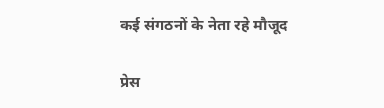कई संगठनों के नेता रहे मौजूद

प्रेस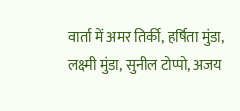वार्ता में अमर तिर्की, हर्षिता मुंडा, लक्ष्मी मुंडा, सुनील टोप्पो, अजय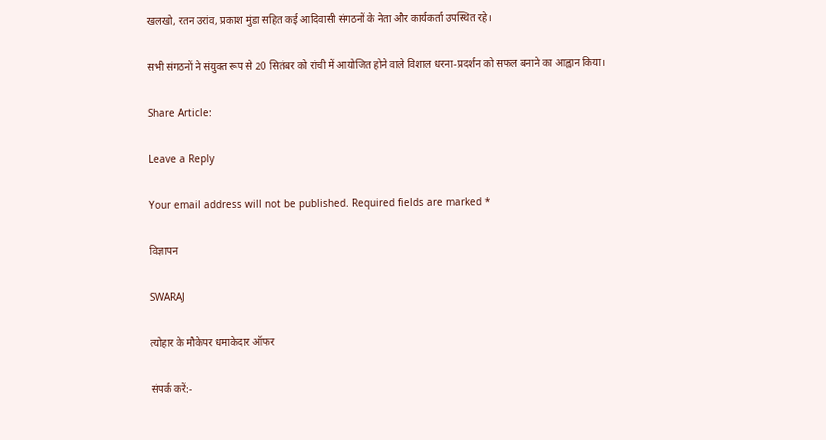खलखो, रतन उरांव, प्रकाश मुंडा सहित कई आदिवासी संगठनों के नेता और कार्यकर्ता उपस्थित रहे।

सभी संगठनों ने संयुक्त रूप से 20 सितंबर को रांची में आयोजित होने वाले विशाल धरना-प्रदर्शन को सफल बनाने का आह्वान किया।

Share Article:

Leave a Reply

Your email address will not be published. Required fields are marked *

विज्ञापन

SWARAJ

त्योहार के मौकेपर धमाकेदार ऑफर

संपर्क करें:-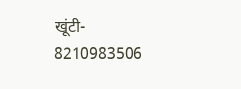खूंटी- 8210983506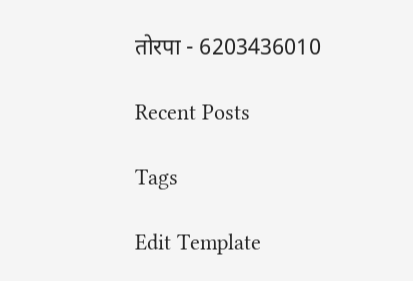तोरपा - 6203436010

Recent Posts

Tags

Edit Template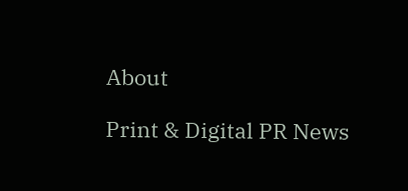About

Print & Digital PR News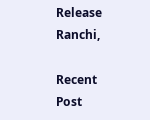Release Ranchi,

Recent Post